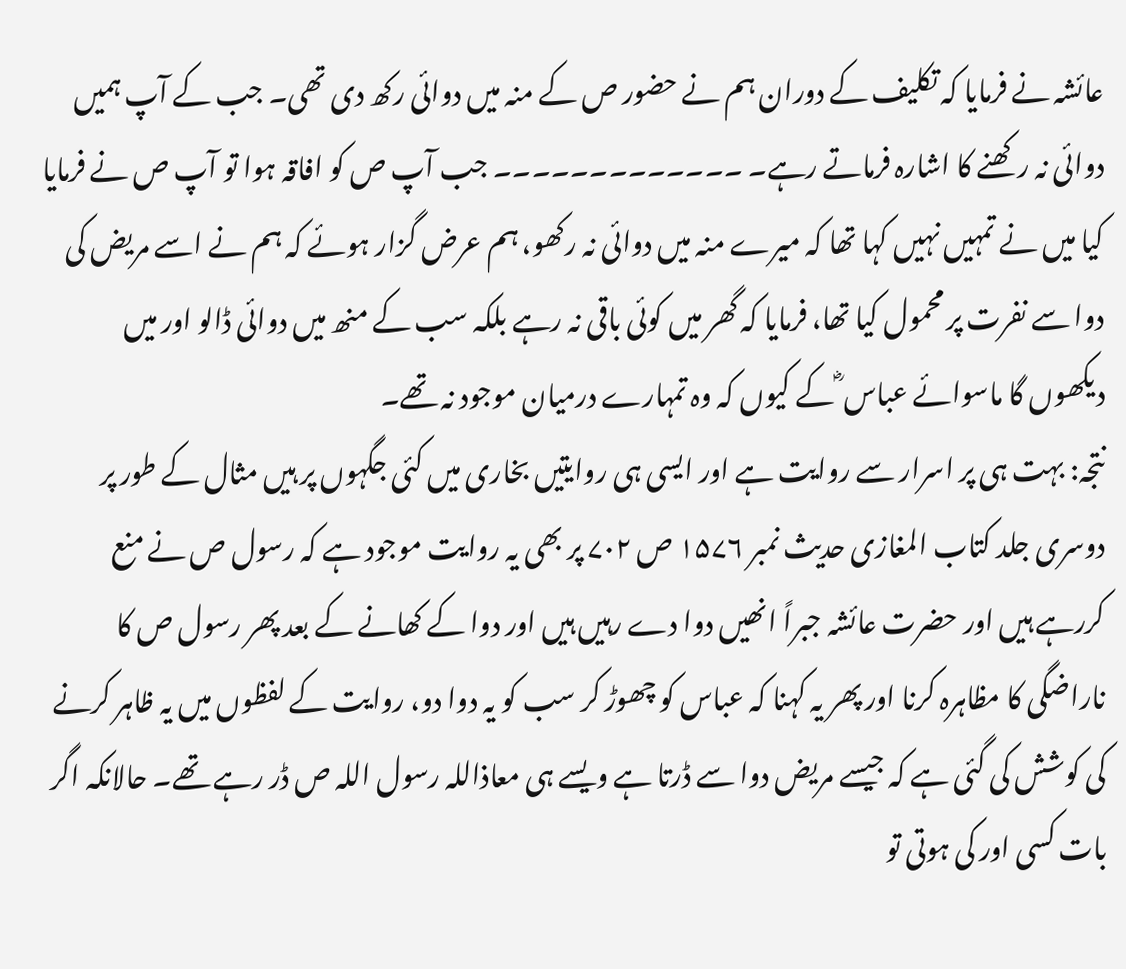عائشہ نے فرمایا کہ تکلیف کے دوران ہم نے حضور ص کے منہ میں دوائی رکھ دی تھی۔ جب کے آپ ہمیں دوائی نہ رکھنے کا اشارہ فرماتے رہے۔ ۔۔۔۔۔۔۔۔۔۔۔۔۔ جب آپ ص کو افاقہ ہوا تو آپ ص نے فرمایا کیا میں نے تمہیں نہیں کہا تھا کہ میرے منہ میں دوائی نہ رکھو، ہم عرض گزار ہوئے کہ ہم نے اسے مریض کی دوا سے نفرت پر محمول کیا تھا، فرمایا کہ گھر میں کوئی باقی نہ رہے بلکہ سب کے منھ میں دوائی ڈالو اور میں دیکھوں گا ماسوائے عباس ؓ کے کیوں کہ وہ تمہارے درمیان موجود نہ تھے۔
نتجہ: بہت ہی پر اسرار سے روایت ہے اور ایسی ہی روایتیں بخاری میں کئی جگہوں پر ہیں مثال کے طور پر دوسری جلد کتاب المغازی حدیث نمبر ۱۵۷۶ ص ۷۰۲ پر بھی یہ روایت موجود ہے کہ رسول ص نے منع کررہے ہیں اور حضرت عائشہ جبراً انھیں دوا دے رہیں ہیں اور دوا کے کھانے کے بعد پھر رسول ص کا ناراضگی کا مظاہرہ کرنا اور پھر یہ کہنا کہ عباس کو چھوڑ کر سب کو یہ دوا دو، روایت کے لفظوں میں یہ ظاہر کرنے کی کوشش کی گئی ہے کہ جیسے مریض دوا سے ڈرتا ہے ویسے ہی معاذاللہ رسول اللہ ص ڈر رہے تھے۔ حالانکہ اگر بات کسی اور کی ہوتی تو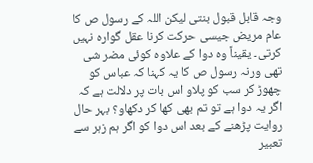وجہ قابل قبول بنتی لیکن اللہ کے رسول ص کا عام مریض جیسی حرکت کرنا عقل گوارہ نہیں کرتی۔ یقیناً وہ دوا کے علاوہ کوئی مضر شی تھی ورنہ رسول ص کا یہ کہنا کہ عباس کو چھوڑ کر سب کو پلاو اس بات پر دلالت ہے کہ اگر یہ دوا ہے تو تم بھی کھا کر دکھاو؟ بہر حال روایت پڑھنے کے بعد اس دوا کو اگر ہم زہر سے تعبیر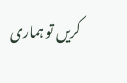کریں تو ہماری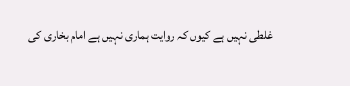غلطی نہیں ہے کیوں کہ روایت ہماری نہیں ہے امام بخاری کی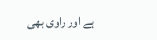ہے اور راوی بھی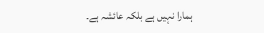ہمارا نہیں ہے بلکہ عائشہ ہے۔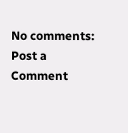No comments:
Post a Comment